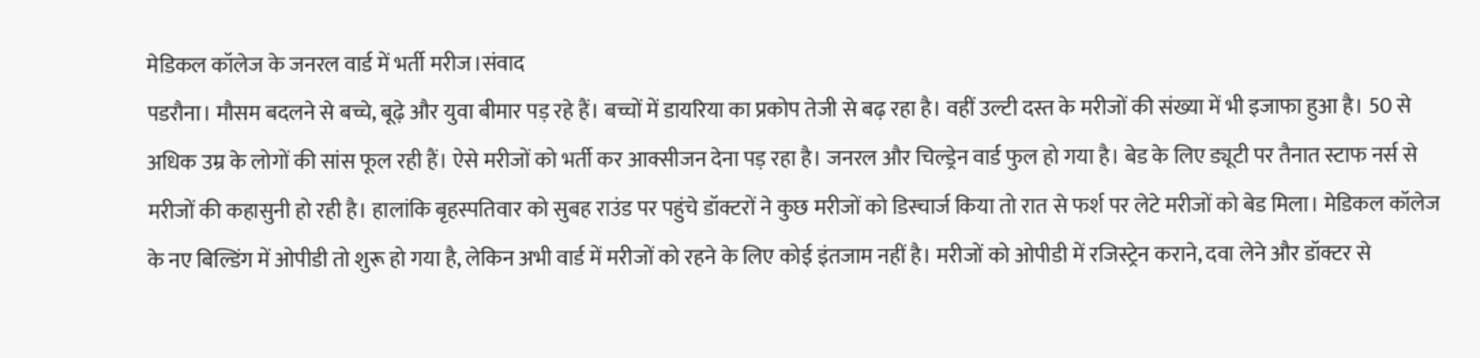मेडिकल कॉलेज के जनरल वार्ड में भर्ती मरीज।संवाद
पडरौना। मौसम बदलने से बच्चे, बूढ़े और युवा बीमार पड़ रहे हैं। बच्चों में डायरिया का प्रकोप तेजी से बढ़ रहा है। वहीं उल्टी दस्त के मरीजों की संख्या में भी इजाफा हुआ है। 50 से अधिक उम्र के लोगों की सांस फूल रही हैं। ऐसे मरीजों को भर्ती कर आक्सीजन देना पड़ रहा है। जनरल और चिल्ड्रेन वार्ड फुल हो गया है। बेड के लिए ड्यूटी पर तैनात स्टाफ नर्स से मरीजों की कहासुनी हो रही है। हालांकि बृहस्पतिवार को सुबह राउंड पर पहुंचे डॉक्टरों ने कुछ मरीजों को डिस्चार्ज किया तो रात से फर्श पर लेटे मरीजों को बेड मिला। मेडिकल कॉलेज के नए बिल्डिंग में ओपीडी तो शुरू हो गया है, लेकिन अभी वार्ड में मरीजों को रहने के लिए कोई इंतजाम नहीं है। मरीजों को ओपीडी में रजिस्ट्रेन कराने, दवा लेने और डॉक्टर से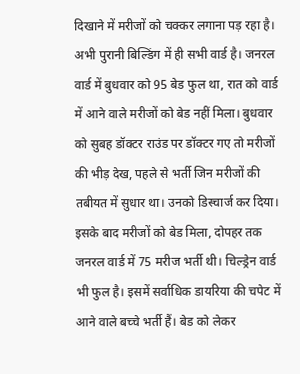दिखाने में मरीजों को चक्कर लगाना पड़ रहा है।
अभी पुरानी बिल्डिंग में ही सभी वार्ड है। जनरल वार्ड में बुधवार को 95 बेड फुल था, रात को वार्ड में आने वाले मरीजों को बेड नहीं मिला। बुधवार को सुबह डॉक्टर राउंड पर डॉक्टर गए तो मरीजों की भीड़ देख, पहले से भर्ती जिन मरीजों की तबीयत में सुधार था। उनको डिस्चार्ज कर दिया। इसके बाद मरीजों को बेड मिला, दोपहर तक जनरल वार्ड में 75 मरीज भर्ती थी। चिल्ड्रेन वार्ड भी फुल है। इसमें सर्वाधिक डायरिया की चपेट में आने वाले बच्चे भर्ती हैं। बेड को लेकर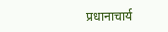प्रधानाचार्य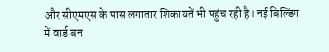और सीएमएस के पास लगातार शिकायतें भी पहुंच रही है। नई बिल्डिंग में वार्ड बन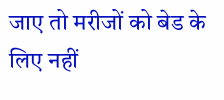जाए तो मरीजों को बेड के लिए नहीं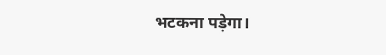भटकना पड़ेगा।